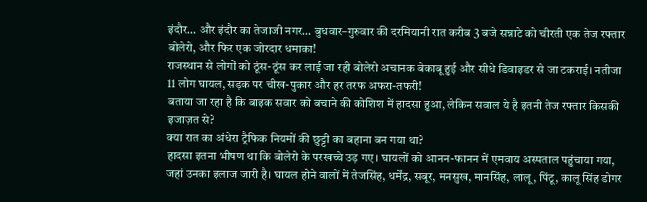इंदौर… और इंदौर का तेजाजी नगर… बुधवार–गुरुवार की दरमियानी रात करीब 3 बजे सन्नाटे को चीरती एक तेज रफ्तार बोलेरो, और फिर एक जोरदार धमाका!
राजस्थान से लोगों को ठूंस-ठूंस कर लाई जा रही बोलेरो अचानक बेकाबू हुई और सीधे डिवाइडर से जा टकराई। नतीजा 11 लोग घायल, सड़क पर चीख-पुकार और हर तरफ अफरा-तफरी!
बताया जा रहा है कि बाइक सवार को बचाने की कोशिश में हादसा हुआ, लेकिन सवाल ये है इतनी तेज रफ्तार किसकी इजाज़त से?
क्या रात का अंधेरा ट्रैफिक नियमों की छुट्टी का बहाना बन गया था?
हादसा इतना भीषण था कि बोलेरो के परखच्चे उड़ गए। घायलों को आनन-फानन में एमवाय अस्पताल पहुंचाया गया, जहां उनका इलाज जारी है। घायल होने वालों में तेजसिंह, धर्मेंद्र, सबूर, मनसुख, मानसिंह, लालू, पिंटू, कालू सिंह डोगर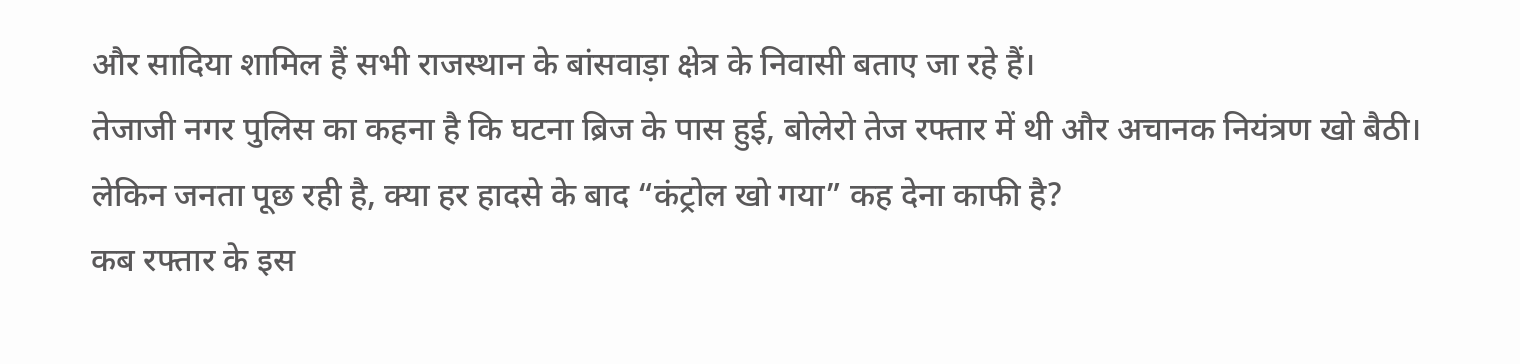और सादिया शामिल हैं सभी राजस्थान के बांसवाड़ा क्षेत्र के निवासी बताए जा रहे हैं।
तेजाजी नगर पुलिस का कहना है कि घटना ब्रिज के पास हुई, बोलेरो तेज रफ्तार में थी और अचानक नियंत्रण खो बैठी।
लेकिन जनता पूछ रही है, क्या हर हादसे के बाद “कंट्रोल खो गया” कह देना काफी है?
कब रफ्तार के इस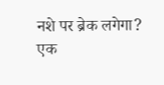नशे पर ब्रेक लगेगा?
एक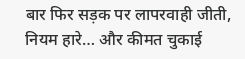बार फिर सड़क पर लापरवाही जीती, नियम हारे… और कीमत चुकाई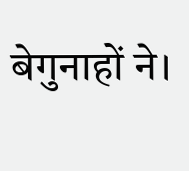बेगुनाहों ने।